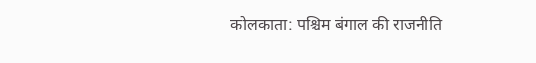कोलकाता: पश्चिम बंगाल की राजनीति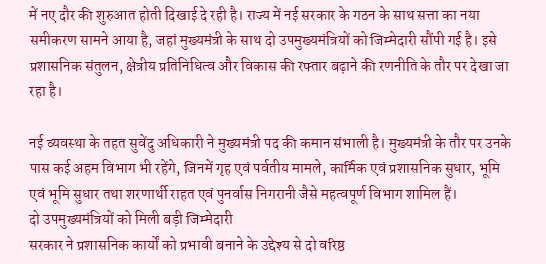में नए दौर की शुरुआत होती दिखाई दे रही है। राज्य में नई सरकार के गठन के साथ सत्ता का नया समीकरण सामने आया है, जहां मुख्यमंत्री के साथ दो उपमुख्यमंत्रियों को जिम्मेदारी सौंपी गई है। इसे प्रशासनिक संतुलन, क्षेत्रीय प्रतिनिधित्व और विकास की रफ्तार बढ़ाने की रणनीति के तौर पर देखा जा रहा है।

नई व्यवस्था के तहत सुवेंदु अधिकारी ने मुख्यमंत्री पद की कमान संभाली है। मुख्यमंत्री के तौर पर उनके पास कई अहम विभाग भी रहेंगे, जिनमें गृह एवं पर्वतीय मामले, कार्मिक एवं प्रशासनिक सुधार, भूमि एवं भूमि सुधार तथा शरणार्थी राहत एवं पुनर्वास निगरानी जैसे महत्वपूर्ण विभाग शामिल हैं।
दो उपमुख्यमंत्रियों को मिली बड़ी जिम्मेदारी
सरकार ने प्रशासनिक कार्यों को प्रभावी बनाने के उद्देश्य से दो वरिष्ठ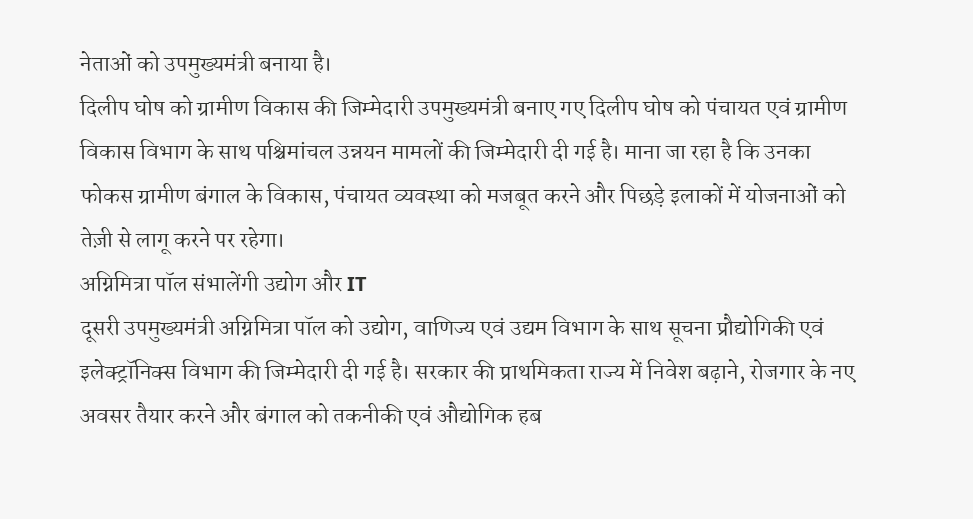नेताओं को उपमुख्यमंत्री बनाया है।
दिलीप घोष को ग्रामीण विकास की जिम्मेदारी उपमुख्यमंत्री बनाए गए दिलीप घोष को पंचायत एवं ग्रामीण विकास विभाग के साथ पश्चिमांचल उन्नयन मामलों की जिम्मेदारी दी गई है। माना जा रहा है कि उनका फोकस ग्रामीण बंगाल के विकास, पंचायत व्यवस्था को मजबूत करने और पिछड़े इलाकों में योजनाओं को तेज़ी से लागू करने पर रहेगा।
अग्निमित्रा पॉल संभालेंगी उद्योग और IT
दूसरी उपमुख्यमंत्री अग्निमित्रा पॉल को उद्योग, वाणिज्य एवं उद्यम विभाग के साथ सूचना प्रौद्योगिकी एवं इलेक्ट्रॉनिक्स विभाग की जिम्मेदारी दी गई है। सरकार की प्राथमिकता राज्य में निवेश बढ़ाने, रोजगार के नए अवसर तैयार करने और बंगाल को तकनीकी एवं औद्योगिक हब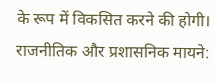के रूप में विकसित करने की होगी।
राजनीतिक और प्रशासनिक मायने: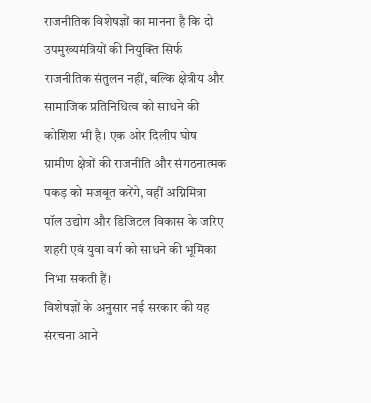राजनीतिक विशेषज्ञों का मानना है कि दो उपमुख्यमंत्रियों की नियुक्ति सिर्फ राजनीतिक संतुलन नहीं, बल्कि क्षेत्रीय और सामाजिक प्रतिनिधित्व को साधने की कोशिश भी है। एक ओर दिलीप घोष ग्रामीण क्षेत्रों की राजनीति और संगठनात्मक पकड़ को मजबूत करेंगे, वहीं अग्निमित्रा पॉल उद्योग और डिजिटल विकास के जरिए शहरी एवं युवा वर्ग को साधने की भूमिका निभा सकती हैं।
विशेषज्ञों के अनुसार नई सरकार की यह संरचना आने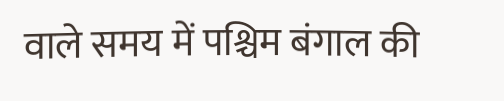वाले समय में पश्चिम बंगाल की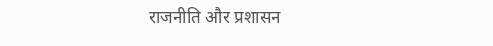राजनीति और प्रशासन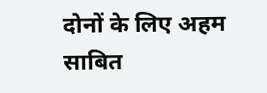दोनों के लिए अहम साबित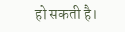हो सकती है।